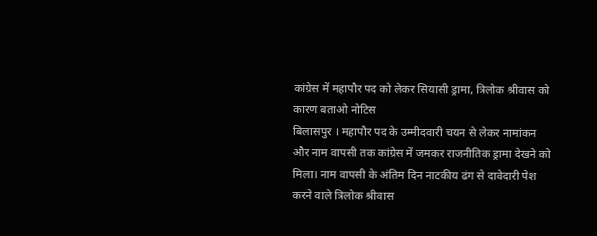कांग्रेस में महापौर पद को लेकर सियासी ड्रामा, त्रिलोक श्रीवास को कारण बताओ नोटिस
बिलासपुर । महापौर पद के उम्मीदवारी चयन से लेकर नामांकन और नाम वापसी तक कांग्रेस में जमकर राजनीतिक ड्रामा देखने को मिला। नाम वापसी के अंतिम दिन नाटकीय ढंग से दावेदारी पेश करने वाले त्रिलोक श्रीवास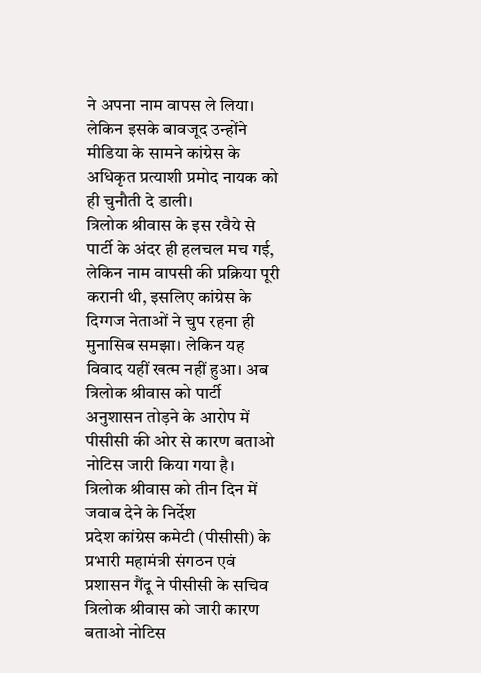ने अपना नाम वापस ले लिया। लेकिन इसके बावजूद उन्होंने मीडिया के सामने कांग्रेस के अधिकृत प्रत्याशी प्रमोद नायक को ही चुनौती दे डाली।
त्रिलोक श्रीवास के इस रवैये से पार्टी के अंदर ही हलचल मच गई, लेकिन नाम वापसी की प्रक्रिया पूरी करानी थी, इसलिए कांग्रेस के दिग्गज नेताओं ने चुप रहना ही मुनासिब समझा। लेकिन यह विवाद यहीं खत्म नहीं हुआ। अब त्रिलोक श्रीवास को पार्टी अनुशासन तोड़ने के आरोप में पीसीसी की ओर से कारण बताओ नोटिस जारी किया गया है।
त्रिलोक श्रीवास को तीन दिन में जवाब देने के निर्देश
प्रदेश कांग्रेस कमेटी (पीसीसी) के प्रभारी महामंत्री संगठन एवं प्रशासन गैंदू ने पीसीसी के सचिव त्रिलोक श्रीवास को जारी कारण बताओ नोटिस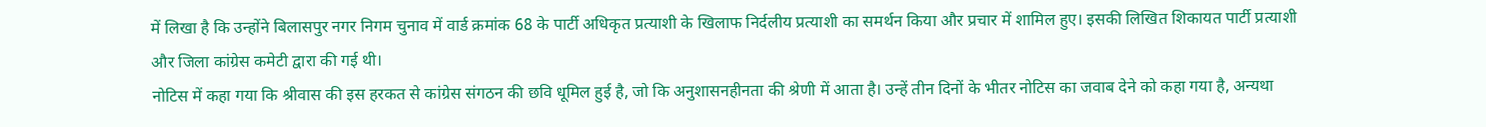में लिखा है कि उन्होंने बिलासपुर नगर निगम चुनाव में वार्ड क्रमांक 68 के पार्टी अधिकृत प्रत्याशी के खिलाफ निर्दलीय प्रत्याशी का समर्थन किया और प्रचार में शामिल हुए। इसकी लिखित शिकायत पार्टी प्रत्याशी और जिला कांग्रेस कमेटी द्वारा की गई थी।
नोटिस में कहा गया कि श्रीवास की इस हरकत से कांग्रेस संगठन की छवि धूमिल हुई है, जो कि अनुशासनहीनता की श्रेणी में आता है। उन्हें तीन दिनों के भीतर नोटिस का जवाब देने को कहा गया है, अन्यथा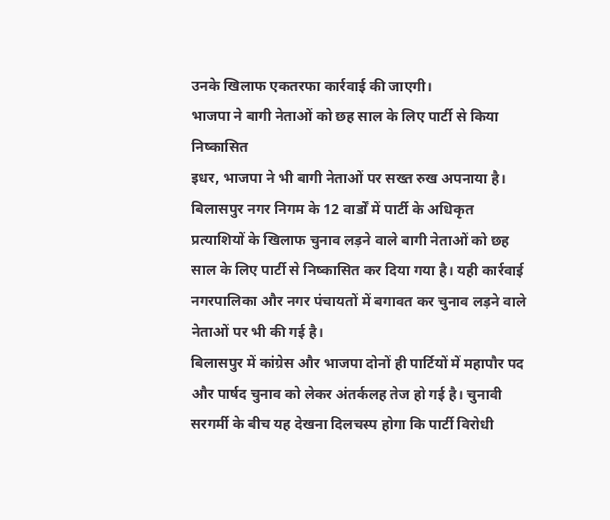उनके खिलाफ एकतरफा कार्रवाई की जाएगी।
भाजपा ने बागी नेताओं को छह साल के लिए पार्टी से किया निष्कासित
इधर, भाजपा ने भी बागी नेताओं पर सख्त रुख अपनाया है। बिलासपुर नगर निगम के 12 वार्डों में पार्टी के अधिकृत प्रत्याशियों के खिलाफ चुनाव लड़ने वाले बागी नेताओं को छह साल के लिए पार्टी से निष्कासित कर दिया गया है। यही कार्रवाई नगरपालिका और नगर पंचायतों में बगावत कर चुनाव लड़ने वाले नेताओं पर भी की गई है।
बिलासपुर में कांग्रेस और भाजपा दोनों ही पार्टियों में महापौर पद और पार्षद चुनाव को लेकर अंतर्कलह तेज हो गई है। चुनावी सरगर्मी के बीच यह देखना दिलचस्प होगा कि पार्टी विरोधी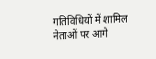गतिविधियों में शामिल नेताओं पर आगे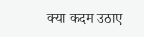क्या कदम उठाए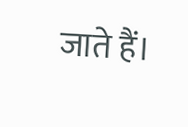जाते हैं।